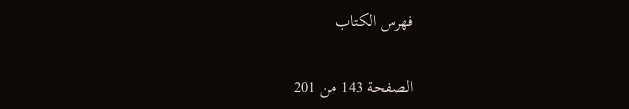فهرس الكتاب

الصفحة 143 من 201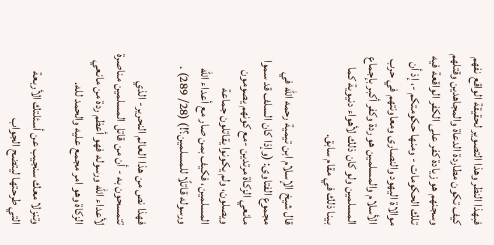فبهذا النظر وهذا التصوير لحقيقة الواقع نفهم كيف تكون مطاردة الدعاة والمجاهدين وقتلهم وسجنهم هو زيادة كفر على الكفر الواقعة فيه تلك الحكومات - ومنها حكومتكم -، إذ أن موالاة اليهود والنصارى ومعاونتهم في حرب الأسلام والمسلمين هو ردة وكفر أكبر بإجماع المسلمين ولو كان ذلك لأهواء دنيوية كما بينا ذلك في مقام سابق.

قال شيخ الإسلام ابن تيمية رحمه الله في مجموع الفتاوى: (وإذا كان السلف قد سموا مانعي الزكاة مرتدين -مع كونهم يصومون ويصلون، ولم يكونوا يقاتلون جماعة المسلمين، فكيف بمن صار مع أعداء الله ورسوله قاتلًا للمسلمين؟!) (28/ 289) .

فهذا نص من هذا العالم النحرير- الذي تتمسحون به - أن من قاتل المسلمين مناصرة لأعداء الله ورسوله فهو أعظم ردة من مانعي الزكاة وهو امر مجمع عليه والحمد لله.

وتنزلا معك سنجيب عن أسئلتك الأربعة التي طرحتها ليتضح الجواب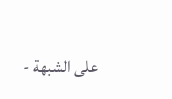على الشبهة -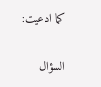كما ادعيت:

السؤال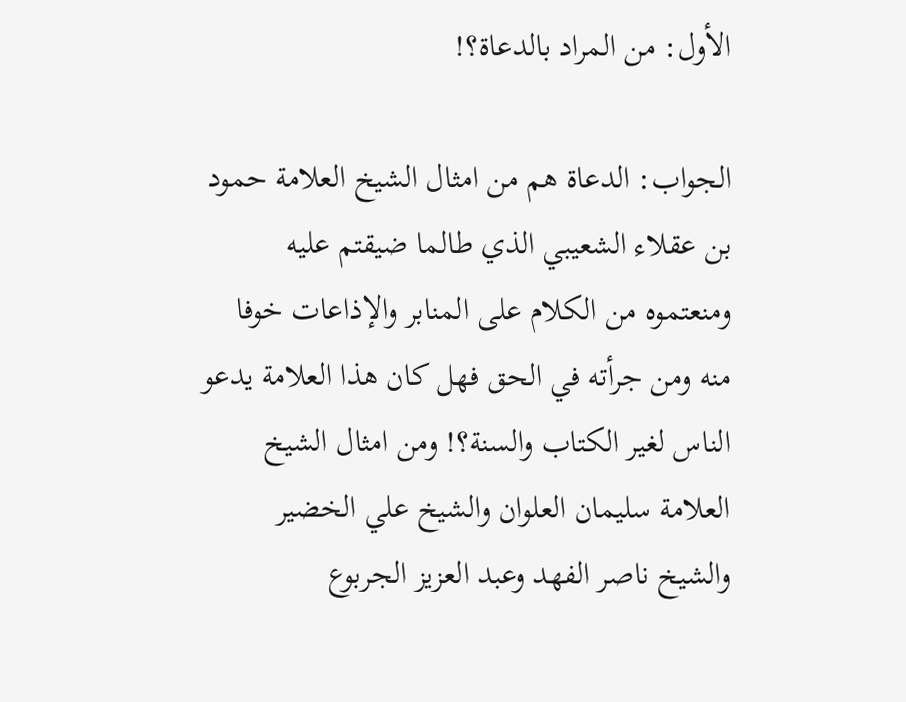الأول: من المراد بالدعاة؟!

الجواب: الدعاة هم من امثال الشيخ العلامة حمود بن عقلاء الشعيبي الذي طالما ضيقتم عليه ومنعتموه من الكلام على المنابر والإذاعات خوفا منه ومن جرأته في الحق فهل كان هذا العلامة يدعو الناس لغير الكتاب والسنة؟! ومن امثال الشيخ العلامة سليمان العلوان والشيخ علي الخضير والشيخ ناصر الفهد وعبد العزيز الجربوع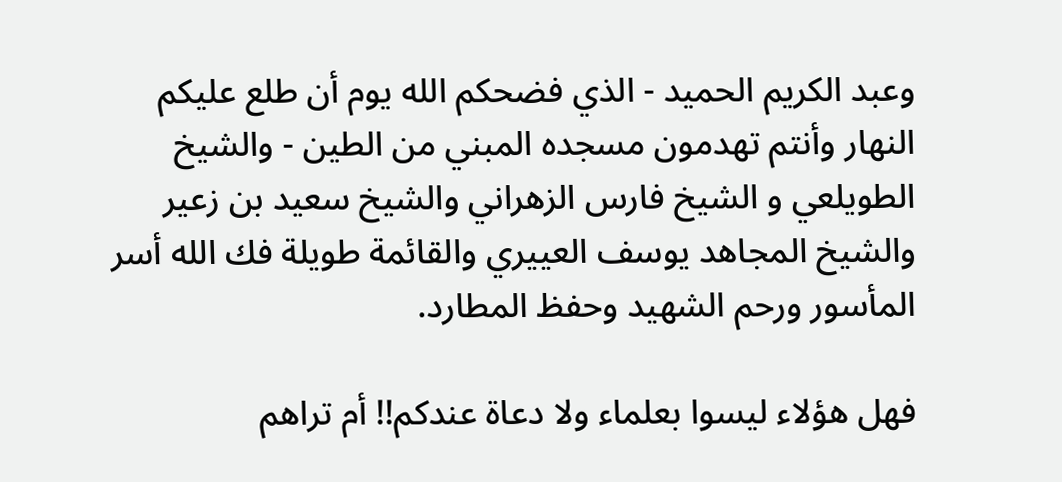وعبد الكريم الحميد - الذي فضحكم الله يوم أن طلع عليكم النهار وأنتم تهدمون مسجده المبني من الطين - والشيخ الطويلعي و الشيخ فارس الزهراني والشيخ سعيد بن زعير والشيخ المجاهد يوسف العييري والقائمة طويلة فك الله أسر المأسور ورحم الشهيد وحفظ المطارد.

فهل هؤلاء ليسوا بعلماء ولا دعاة عندكم!! أم تراهم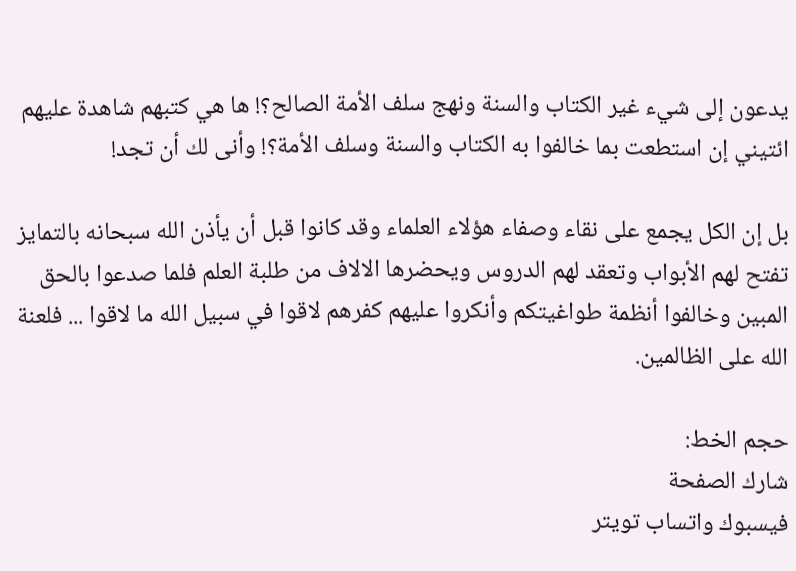يدعون إلى شيء غير الكتاب والسنة ونهج سلف الأمة الصالح؟! ها هي كتبهم شاهدة عليهم ائتيني إن استطعت بما خالفوا به الكتاب والسنة وسلف الأمة؟! وأنى لك أن تجد!

بل إن الكل يجمع على نقاء وصفاء هؤلاء العلماء وقد كانوا قبل أن يأذن الله سبحانه بالتمايز تفتح لهم الأبواب وتعقد لهم الدروس ويحضرها الالاف من طلبة العلم فلما صدعوا بالحق المبين وخالفوا أنظمة طواغيتكم وأنكروا عليهم كفرهم لاقوا في سبيل الله ما لاقوا ... فلعنة الله على الظالمين.

حجم الخط:
شارك الصفحة
فيسبوك واتساب تويتر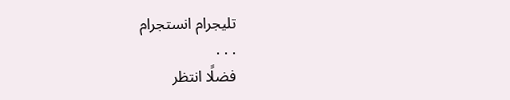تليجرام انستجرام
. . .
فضلًا انتظر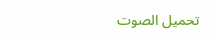تحميل الصوت